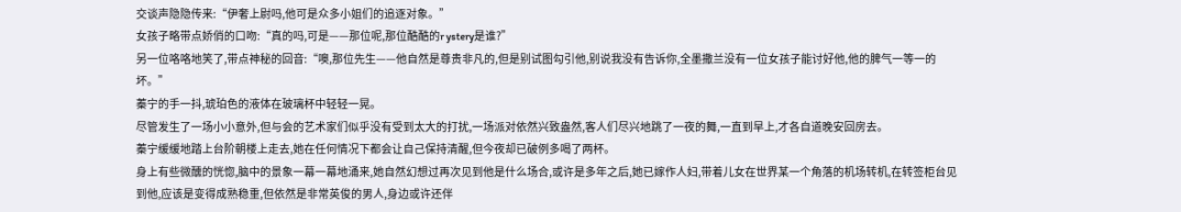交谈声隐隐传来:“伊奢上尉吗,他可是众多小姐们的追逐对象。”
女孩子略带点娇俏的口吻:“真的吗,可是——那位呢,那位酷酷的r ystery是谁?”
另一位咯咯地笑了,带点神秘的回音:“噢,那位先生——他自然是尊贵非凡的,但是别试图勾引他,别说我没有告诉你,全墨撒兰没有一位女孩子能讨好他,他的脾气一等一的坏。”
蓁宁的手一抖,琥珀色的液体在玻璃杯中轻轻一晃。
尽管发生了一场小小意外,但与会的艺术家们似乎没有受到太大的打扰,一场派对依然兴致盎然,客人们尽兴地跳了一夜的舞,一直到早上,才各自道晚安回房去。
蓁宁缓缓地踏上台阶朝楼上走去,她在任何情况下都会让自己保持清醒,但今夜却已破例多喝了两杯。
身上有些微醺的恍惚,脑中的景象一幕一幕地涌来,她自然幻想过再次见到他是什么场合,或许是多年之后,她已嫁作人妇,带着儿女在世界某一个角落的机场转机,在转签柜台见到他,应该是变得成熟稳重,但依然是非常英俊的男人,身边或许还伴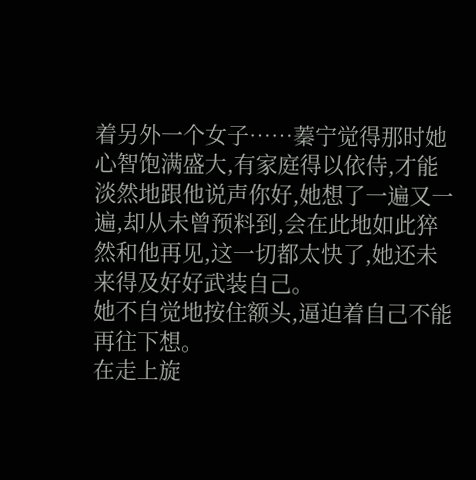着另外一个女子……蓁宁觉得那时她心智饱满盛大,有家庭得以依侍,才能淡然地跟他说声你好,她想了一遍又一遍,却从未曾预料到,会在此地如此猝然和他再见,这一切都太快了,她还未来得及好好武装自己。
她不自觉地按住额头,逼迫着自己不能再往下想。
在走上旋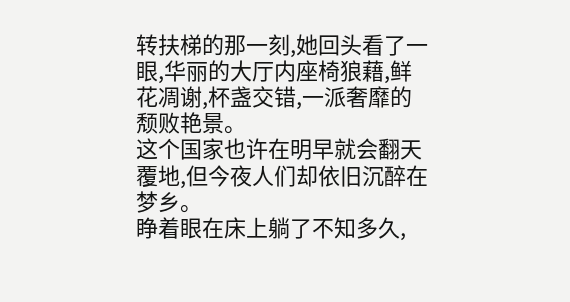转扶梯的那一刻,她回头看了一眼,华丽的大厅内座椅狼藉,鲜花凋谢,杯盏交错,一派奢靡的颓败艳景。
这个国家也许在明早就会翻天覆地,但今夜人们却依旧沉醉在梦乡。
睁着眼在床上躺了不知多久,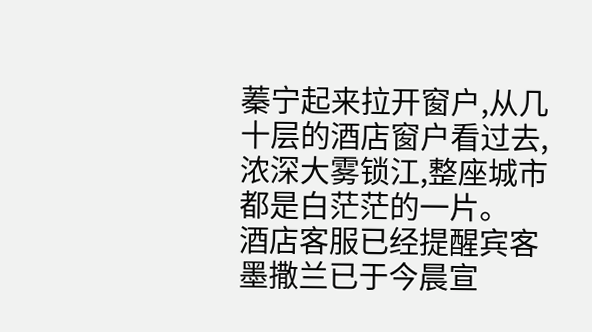蓁宁起来拉开窗户,从几十层的酒店窗户看过去,浓深大雾锁江,整座城市都是白茫茫的一片。
酒店客服已经提醒宾客墨撒兰已于今晨宣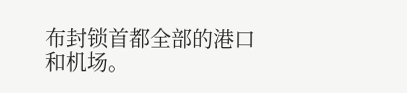布封锁首都全部的港口和机场。